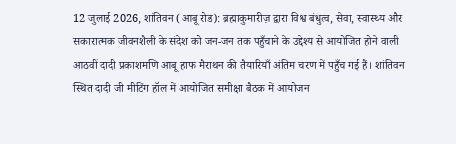12 जुलाई 2026, शांतिवन (आबू रोड): ब्रह्माकुमारीज़ द्वारा विश्व बंधुत्व, सेवा, स्वास्थ्य और सकारात्मक जीवनशैली के संदेश को जन-जन तक पहुँचाने के उद्देश्य से आयोजित होने वाली आठवीं दादी प्रकाशमणि आबू हाफ मैराथन की तैयारियाँ अंतिम चरण में पहुँच गई हैं। शांतिवन स्थित दादी जी मीटिंग हॉल में आयोजित समीक्षा बैठक में आयोजन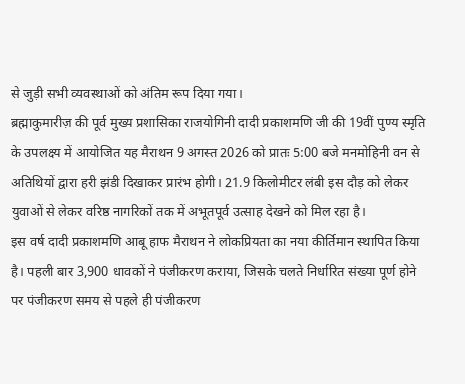से जुड़ी सभी व्यवस्थाओं को अंतिम रूप दिया गया।
ब्रह्माकुमारीज़ की पूर्व मुख्य प्रशासिका राजयोगिनी दादी प्रकाशमणि जी की 19वीं पुण्य स्मृति के उपलक्ष्य में आयोजित यह मैराथन 9 अगस्त 2026 को प्रातः 5:00 बजे मनमोहिनी वन से अतिथियों द्वारा हरी झंडी दिखाकर प्रारंभ होगी। 21.9 किलोमीटर लंबी इस दौड़ को लेकर युवाओं से लेकर वरिष्ठ नागरिकों तक में अभूतपूर्व उत्साह देखने को मिल रहा है।
इस वर्ष दादी प्रकाशमणि आबू हाफ मैराथन ने लोकप्रियता का नया कीर्तिमान स्थापित किया है। पहली बार 3,900 धावकों ने पंजीकरण कराया, जिसके चलते निर्धारित संख्या पूर्ण होने पर पंजीकरण समय से पहले ही पंजीकरण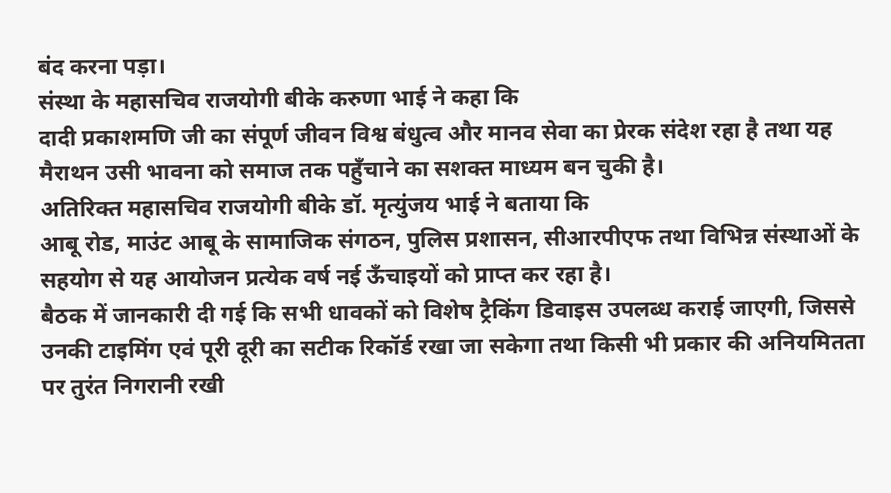बंद करना पड़ा।
संस्था के महासचिव राजयोगी बीके करुणा भाई ने कहा कि
दादी प्रकाशमणि जी का संपूर्ण जीवन विश्व बंधुत्व और मानव सेवा का प्रेरक संदेश रहा है तथा यह मैराथन उसी भावना को समाज तक पहुँचाने का सशक्त माध्यम बन चुकी है।
अतिरिक्त महासचिव राजयोगी बीके डॉ. मृत्युंजय भाई ने बताया कि
आबू रोड, माउंट आबू के सामाजिक संगठन, पुलिस प्रशासन, सीआरपीएफ तथा विभिन्न संस्थाओं के सहयोग से यह आयोजन प्रत्येक वर्ष नई ऊँचाइयों को प्राप्त कर रहा है।
बैठक में जानकारी दी गई कि सभी धावकों को विशेष ट्रैकिंग डिवाइस उपलब्ध कराई जाएगी, जिससे उनकी टाइमिंग एवं पूरी दूरी का सटीक रिकॉर्ड रखा जा सकेगा तथा किसी भी प्रकार की अनियमितता पर तुरंत निगरानी रखी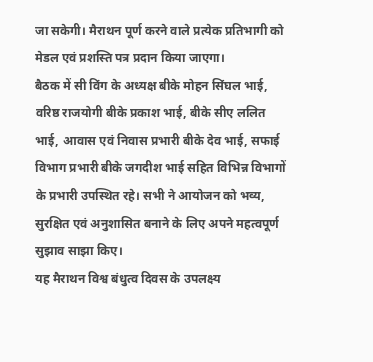जा सकेगी। मैराथन पूर्ण करने वाले प्रत्येक प्रतिभागी को मेडल एवं प्रशस्ति पत्र प्रदान किया जाएगा।
बैठक में सी विंग के अध्यक्ष बीके मोहन सिंघल भाई, वरिष्ठ राजयोगी बीके प्रकाश भाई, बीके सीए ललित भाई, आवास एवं निवास प्रभारी बीके देव भाई, सफाई विभाग प्रभारी बीके जगदीश भाई सहित विभिन्न विभागों के प्रभारी उपस्थित रहे। सभी ने आयोजन को भव्य, सुरक्षित एवं अनुशासित बनाने के लिए अपने महत्वपूर्ण सुझाव साझा किए।
यह मैराथन विश्व बंधुत्व दिवस के उपलक्ष्य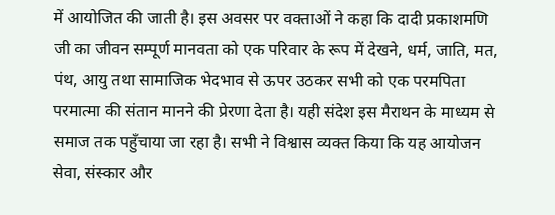में आयोजित की जाती है। इस अवसर पर वक्ताओं ने कहा कि दादी प्रकाशमणि जी का जीवन सम्पूर्ण मानवता को एक परिवार के रूप में देखने, धर्म, जाति, मत, पंथ, आयु तथा सामाजिक भेदभाव से ऊपर उठकर सभी को एक परमपिता परमात्मा की संतान मानने की प्रेरणा देता है। यही संदेश इस मैराथन के माध्यम से समाज तक पहुँचाया जा रहा है। सभी ने विश्वास व्यक्त किया कि यह आयोजन सेवा, संस्कार और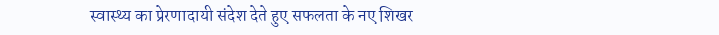स्वास्थ्य का प्रेरणादायी संदेश देते हुए सफलता के नए शिखर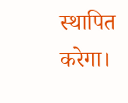स्थापित करेगा।